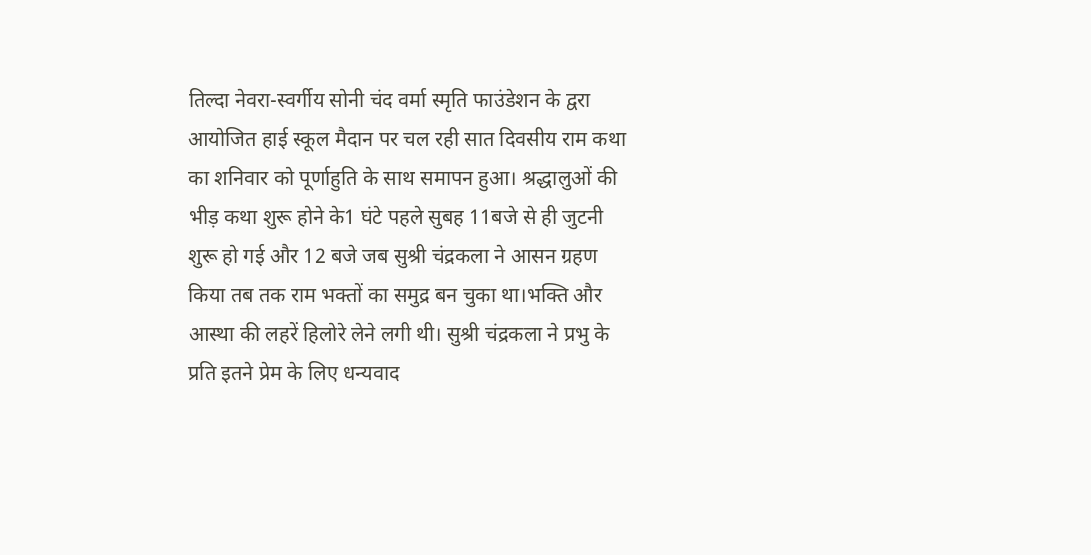तिल्दा नेवरा-स्वर्गीय सोनी चंद वर्मा स्मृति फाउंडेशन के द्वरा आयोजित हाई स्कूल मैदान पर चल रही सात दिवसीय राम कथा का शनिवार को पूर्णाहुति के साथ समापन हुआ। श्रद्धालुओं की भीड़ कथा शुरू होने के1 घंटे पहले सुबह 11बजे से ही जुटनी शुरू हो गई और 12 बजे जब सुश्री चंद्रकला ने आसन ग्रहण किया तब तक राम भक्तों का समुद्र बन चुका था।भक्ति और आस्था की लहरें हिलोरे लेने लगी थी। सुश्री चंद्रकला ने प्रभु के प्रति इतने प्रेम के लिए धन्यवाद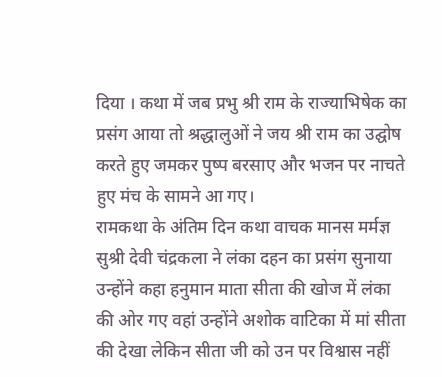दिया । कथा में जब प्रभु श्री राम के राज्याभिषेक का प्रसंग आया तो श्रद्धालुओं ने जय श्री राम का उद्घोष करते हुए जमकर पुष्प बरसाए और भजन पर नाचते हुए मंच के सामने आ गए।
रामकथा के अंतिम दिन कथा वाचक मानस मर्मज्ञ सुश्री देवी चंद्रकला ने लंका दहन का प्रसंग सुनाया उन्होंने कहा हनुमान माता सीता की खोज में लंका की ओर गए वहां उन्होंने अशोक वाटिका में मां सीता की देखा लेकिन सीता जी को उन पर विश्वास नहीं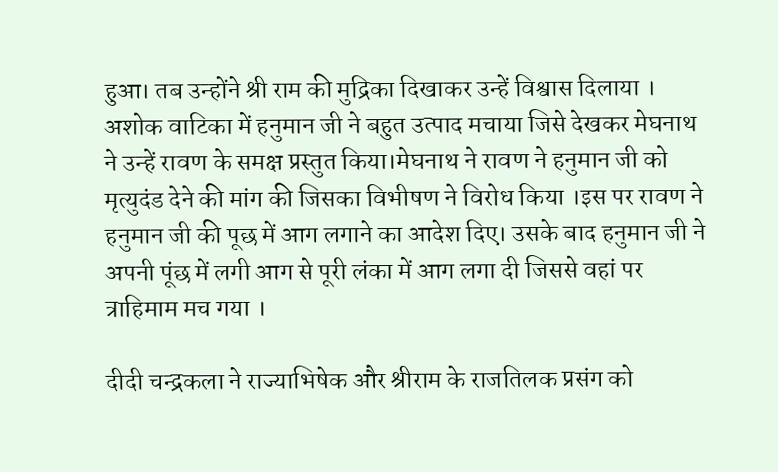हुआ। तब उन्होंने श्री राम की मुद्रिका दिखाकर उन्हें विश्वास दिलाया । अशोक वाटिका में हनुमान जी ने बहुत उत्पाद मचाया जिसे देखकर मेघनाथ ने उन्हें रावण के समक्ष प्रस्तुत किया।मेघनाथ ने रावण ने हनुमान जी को मृत्युदंड देने की मांग की जिसका विभीषण ने विरोध किया ।इस पर रावण ने हनुमान जी की पूछ में आग लगाने का आदेश दिए। उसके बाद हनुमान जी ने अपनी पूंछ में लगी आग से पूरी लंका में आग लगा दी जिससे वहां पर त्राहिमाम मच गया ।

दीदी चन्द्रकला ने राज्याभिषेक और श्रीराम के राजतिलक प्रसंग को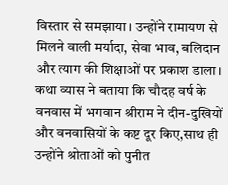विस्तार से समझाया। उन्होंने रामायण से मिलने वाली मर्यादा, सेवा भाव, बलिदान और त्याग की शिक्षाओं पर प्रकाश डाला। कथा व्यास ने बताया कि चौदह वर्ष के वनवास में भगवान श्रीराम ने दीन-दुखियों और वनवासियों के कष्ट दूर किए,साथ ही उन्होंने श्रोताओं को पुनीत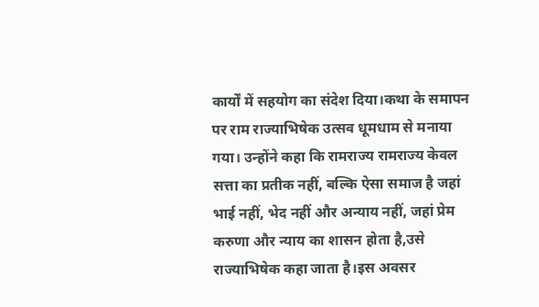कार्यों में सहयोग का संदेश दिया।कथा के समापन पर राम राज्याभिषेक उत्सव धूमधाम से मनाया गया। उन्होंने कहा कि रामराज्य रामराज्य केवल सत्ता का प्रतीक नहीं, बल्कि ऐसा समाज है जहां भाई नहीं, भेद नहीं और अन्याय नहीं, जहां प्रेम करुणा और न्याय का शासन होता है,उसे राज्याभिषेक कहा जाता है।इस अवसर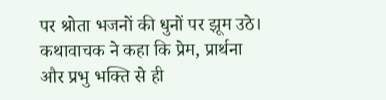पर श्रोता भजनों की धुनों पर झूम उठे। कथावाचक ने कहा कि प्रेम, प्रार्थना और प्रभु भक्ति से ही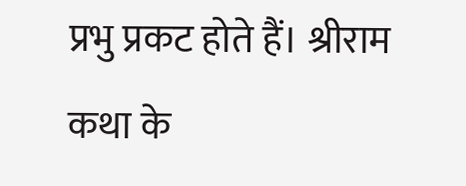प्रभु प्रकट होते हैं। श्रीराम कथा के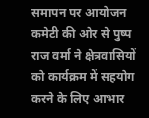समापन पर आयोजन कमेटी की ओर से पुष्प राज वर्मा ने क्षेत्रवासियों को कार्यक्रम में सहयोग करने के लिए आभार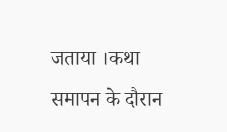जताया ।कथा समापन के दौरान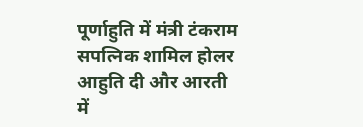पूर्णाहुति में मंत्री टंकराम सपत्निक शामिल होलर आहुति दी और आरती में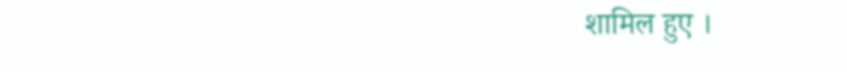शामिल हुए ।